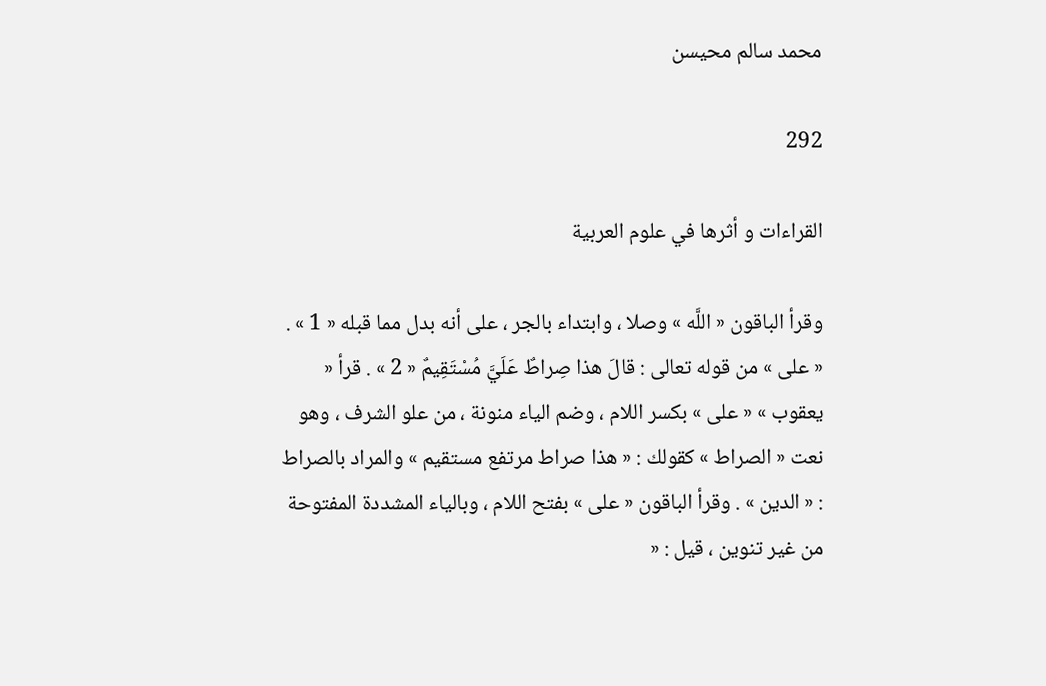محمد سالم محيسن

292

القراءات و أثرها في علوم العربية

وقرأ الباقون « اللَّه » وصلا ، وابتداء بالجر ، على أنه بدل مما قبله « 1 » . « على » من قوله تعالى : قالَ هذا صِراطٌ عَلَيَّ مُسْتَقِيمٌ « 2 » . قرأ « يعقوب » « على » بكسر اللام ، وضم الياء منونة ، من علو الشرف ، وهو نعت « الصراط » كقولك : « هذا صراط مرتفع مستقيم » والمراد بالصراط : « الدين » . وقرأ الباقون « على » بفتح اللام ، وبالياء المشددة المفتوحة من غير تنوين ، قيل : «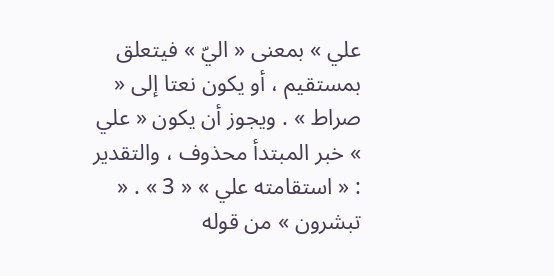علي » بمعنى « اليّ » فيتعلق بمستقيم ، أو يكون نعتا إلى « صراط » . ويجوز أن يكون « علي » خبر المبتدأ محذوف ، والتقدير : « استقامته علي » « 3 » . « تبشرون » من قوله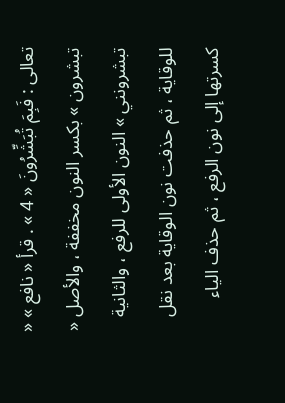تعالى : فَبِمَ تُبَشِّرُونَ « 4 » . قرأ « نافع » « تبشرون » بكسر النون مخففة ، والأصل « تبشرونني » النون الأولى للرفع ، والثانية للوقاية ، ثم حذفت نون الوقاية بعد نقل كسرتها إلى نون الرفع ، ثم حذف الياء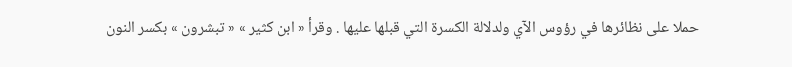حملا على نظائرها في رؤوس الآي ولدلالة الكسرة التي قبلها عليها . وقرأ « ابن كثير » « تبشرون » بكسر النون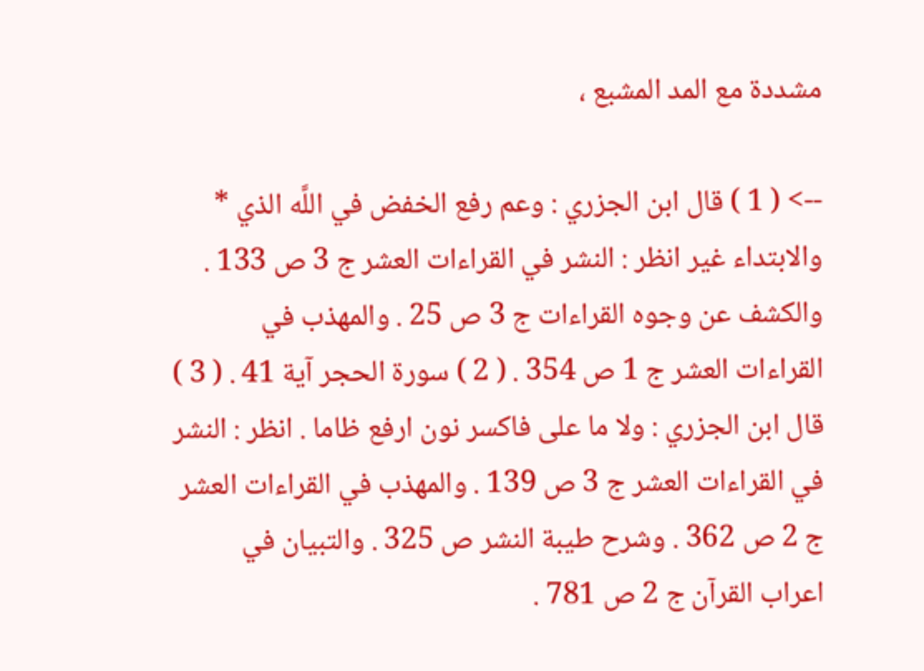مشددة مع المد المشبع ،

--> ( 1 ) قال ابن الجزري : وعم رفع الخفض في اللَّه الذي * والابتداء غير انظر : النشر في القراءات العشر ج 3 ص 133 . والكشف عن وجوه القراءات ج 3 ص 25 . والمهذب في القراءات العشر ج 1 ص 354 . ( 2 ) سورة الحجر آية 41 . ( 3 ) قال ابن الجزري : ولا ما على فاكسر نون ارفع ظاما . انظر : النشر في القراءات العشر ج 3 ص 139 . والمهذب في القراءات العشر ج 2 ص 362 . وشرح طيبة النشر ص 325 . والتبيان في اعراب القرآن ج 2 ص 781 .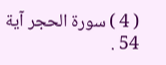( 4 ) سورة الحجر آية 54 .